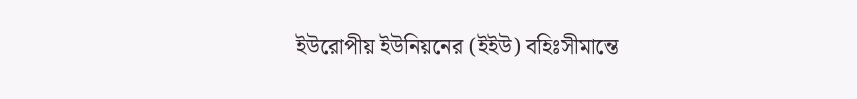ইউরোপীয় ইউনিয়নের (ইইউ) বহিঃসীমান্তে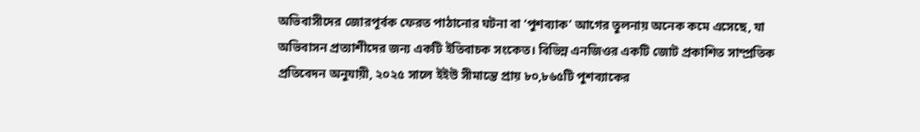অভিবাসীদের জোরপূর্বক ফেরত পাঠানোর ঘটনা বা ‘পুশব্যাক’ আগের তুলনায় অনেক কমে এসেছে, যা অভিবাসন প্রত্যাশীদের জন্য একটি ইতিবাচক সংকেত। বিভিন্ন এনজিওর একটি জোট প্রকাশিত সাম্প্রতিক প্রতিবেদন অনুযায়ী, ২০২৫ সালে ইইউ সীমান্তে প্রায় ৮০,৮৬৫টি পুশব্যাকের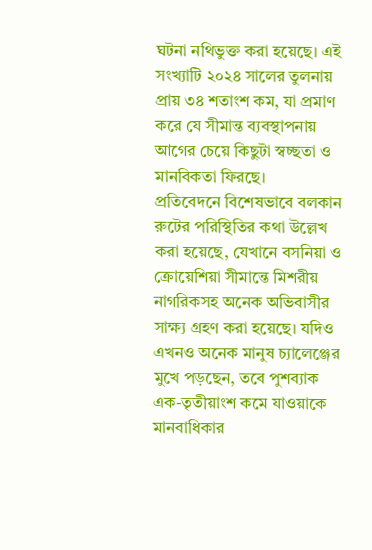ঘটনা নথিভুক্ত করা হয়েছে। এই সংখ্যাটি ২০২৪ সালের তুলনায় প্রায় ৩৪ শতাংশ কম, যা প্রমাণ করে যে সীমান্ত ব্যবস্থাপনায় আগের চেয়ে কিছুটা স্বচ্ছতা ও মানবিকতা ফিরছে।
প্রতিবেদনে বিশেষভাবে বলকান রুটের পরিস্থিতির কথা উল্লেখ করা হয়েছে, যেখানে বসনিয়া ও ক্রোয়েশিয়া সীমান্তে মিশরীয় নাগরিকসহ অনেক অভিবাসীর সাক্ষ্য গ্রহণ করা হয়েছে। যদিও এখনও অনেক মানুষ চ্যালেঞ্জের মুখে পড়ছেন, তবে পুশব্যাক এক-তৃতীয়াংশ কমে যাওয়াকে মানবাধিকার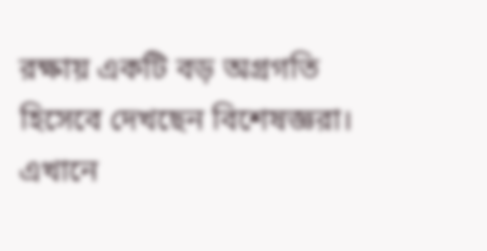রক্ষায় একটি বড় অগ্রগতি হিসেবে দেখছেন বিশেষজ্ঞরা।
এখানে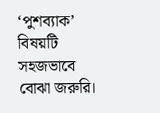‘পুশব্যাক’ বিষয়টি সহজভাবে বোঝা জরুরি।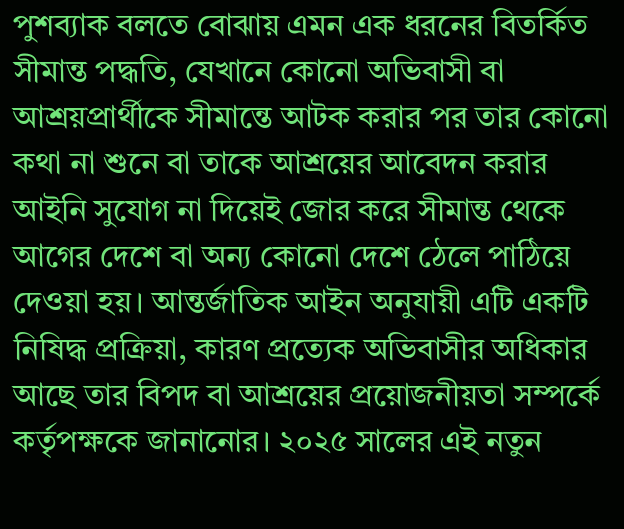পুশব্যাক বলতে বোঝায় এমন এক ধরনের বিতর্কিত সীমান্ত পদ্ধতি, যেখানে কোনো অভিবাসী বা আশ্রয়প্রার্থীকে সীমান্তে আটক করার পর তার কোনো কথা না শুনে বা তাকে আশ্রয়ের আবেদন করার আইনি সুযোগ না দিয়েই জোর করে সীমান্ত থেকে আগের দেশে বা অন্য কোনো দেশে ঠেলে পাঠিয়ে দেওয়া হয়। আন্তর্জাতিক আইন অনুযায়ী এটি একটি নিষিদ্ধ প্রক্রিয়া, কারণ প্রত্যেক অভিবাসীর অধিকার আছে তার বিপদ বা আশ্রয়ের প্রয়োজনীয়তা সম্পর্কে কর্তৃপক্ষকে জানানোর। ২০২৫ সালের এই নতুন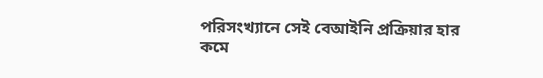পরিসংখ্যানে সেই বেআইনি প্রক্রিয়ার হার কমে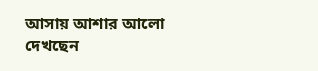আসায় আশার আলো দেখছেন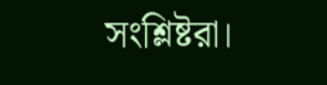সংশ্লিষ্টরা।